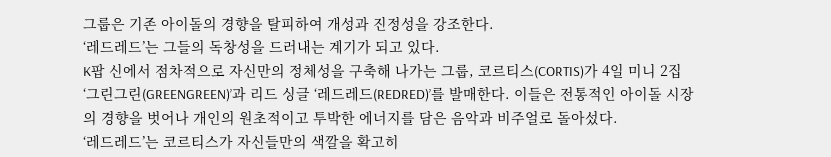그룹은 기존 아이돌의 경향을 탈피하여 개성과 진정성을 강조한다.
‘레드레드’는 그들의 독창성을 드러내는 계기가 되고 있다.
K팝 신에서 점차적으로 자신만의 정체성을 구축해 나가는 그룹, 코르티스(CORTIS)가 4일 미니 2집 ‘그린그린(GREENGREEN)’과 리드 싱글 ‘레드레드(REDRED)’를 발매한다. 이들은 전통적인 아이돌 시장의 경향을 벗어나 개인의 원초적이고 투박한 에너지를 담은 음악과 비주얼로 돌아섰다.
‘레드레드’는 코르티스가 자신들만의 색깔을 확고히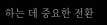하는 데 중요한 전환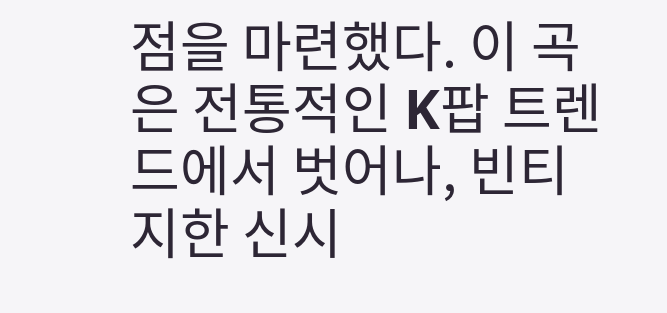점을 마련했다. 이 곡은 전통적인 K팝 트렌드에서 벗어나, 빈티지한 신시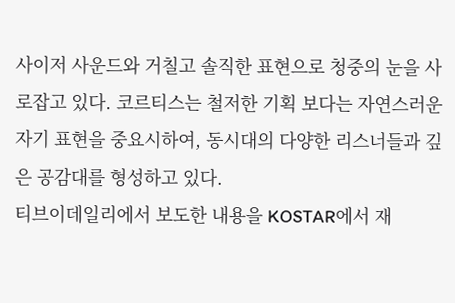사이저 사운드와 거칠고 솔직한 표현으로 청중의 눈을 사로잡고 있다. 코르티스는 철저한 기획 보다는 자연스러운 자기 표현을 중요시하여, 동시대의 다양한 리스너들과 깊은 공감대를 형성하고 있다.
티브이데일리에서 보도한 내용을 KOSTAR에서 재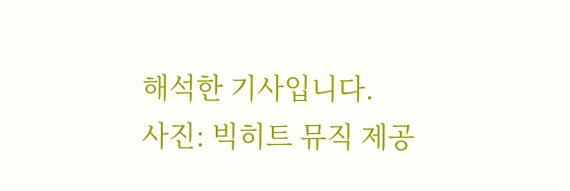해석한 기사입니다.
사진: 빅히트 뮤직 제공